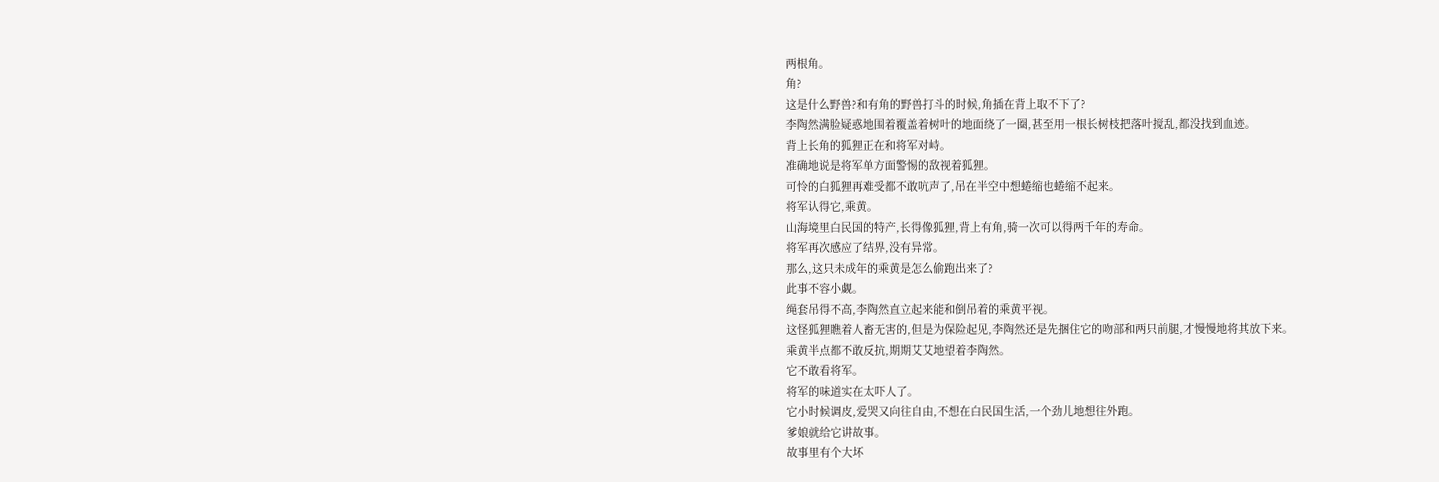两根角。
角?
这是什么野兽?和有角的野兽打斗的时候,角插在背上取不下了?
李陶然满脸疑惑地围着覆盖着树叶的地面绕了一圈,甚至用一根长树枝把落叶搅乱,都没找到血迹。
背上长角的狐狸正在和将军对峙。
准确地说是将军单方面警惕的敌视着狐狸。
可怜的白狐狸再难受都不敢吭声了,吊在半空中想蜷缩也蜷缩不起来。
将军认得它,乘黄。
山海境里白民国的特产,长得像狐狸,背上有角,骑一次可以得两千年的寿命。
将军再次感应了结界,没有异常。
那么,这只未成年的乘黄是怎么偷跑出来了?
此事不容小觑。
绳套吊得不高,李陶然直立起来能和倒吊着的乘黄平视。
这怪狐狸瞧着人畜无害的,但是为保险起见,李陶然还是先捆住它的吻部和两只前腿,才慢慢地将其放下来。
乘黄半点都不敢反抗,期期艾艾地望着李陶然。
它不敢看将军。
将军的味道实在太吓人了。
它小时候调皮,爱哭又向往自由,不想在白民国生活,一个劲儿地想往外跑。
爹娘就给它讲故事。
故事里有个大坏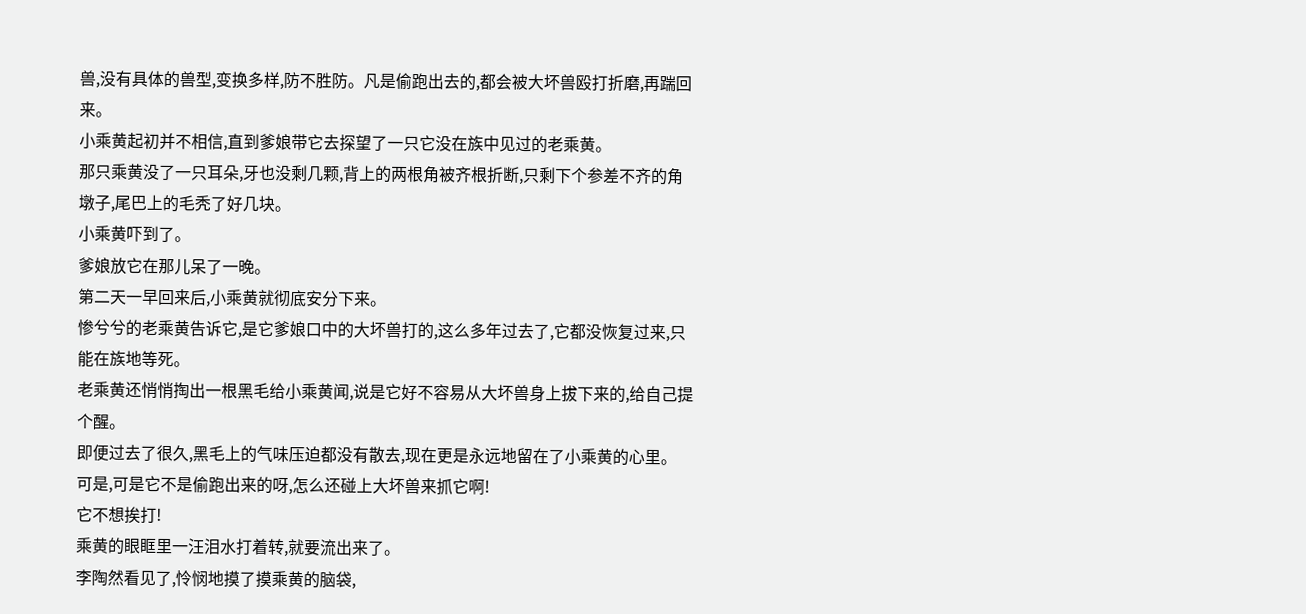兽,没有具体的兽型,变换多样,防不胜防。凡是偷跑出去的,都会被大坏兽殴打折磨,再踹回来。
小乘黄起初并不相信,直到爹娘带它去探望了一只它没在族中见过的老乘黄。
那只乘黄没了一只耳朵,牙也没剩几颗,背上的两根角被齐根折断,只剩下个参差不齐的角墩子,尾巴上的毛秃了好几块。
小乘黄吓到了。
爹娘放它在那儿呆了一晚。
第二天一早回来后,小乘黄就彻底安分下来。
惨兮兮的老乘黄告诉它,是它爹娘口中的大坏兽打的,这么多年过去了,它都没恢复过来,只能在族地等死。
老乘黄还悄悄掏出一根黑毛给小乘黄闻,说是它好不容易从大坏兽身上拔下来的,给自己提个醒。
即便过去了很久,黑毛上的气味压迫都没有散去,现在更是永远地留在了小乘黄的心里。
可是,可是它不是偷跑出来的呀,怎么还碰上大坏兽来抓它啊!
它不想挨打!
乘黄的眼眶里一汪泪水打着转,就要流出来了。
李陶然看见了,怜悯地摸了摸乘黄的脑袋,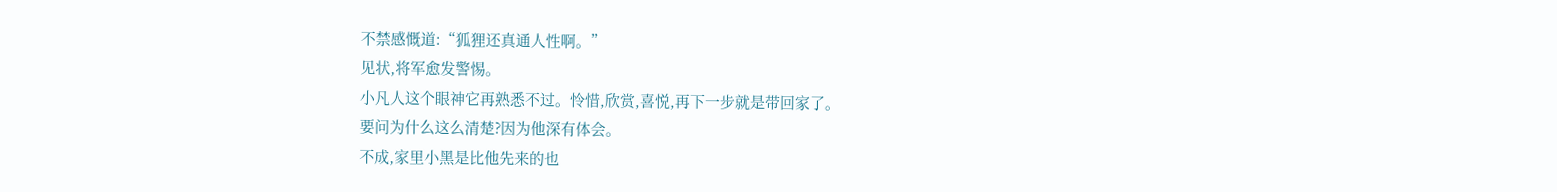不禁感慨道:“狐狸还真通人性啊。”
见状,将军愈发警惕。
小凡人这个眼神它再熟悉不过。怜惜,欣赏,喜悦,再下一步就是带回家了。
要问为什么这么清楚?因为他深有体会。
不成,家里小黑是比他先来的也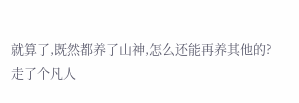就算了,既然都养了山神,怎么还能再养其他的?
走了个凡人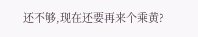还不够,现在还要再来个乘黄?